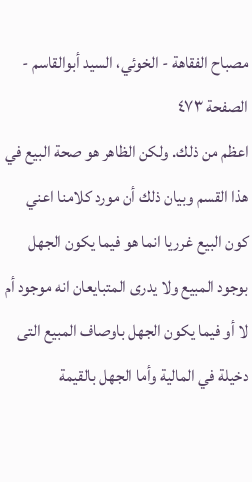مصباح الفقاهة - الخوئي، السيد أبوالقاسم - الصفحة ٤٧٣
اعظم من ذلك. ولكن الظاهر هو صحة البيع في هذا القسم وبيان ذلك أن مورد كلامنا اعني كون البيع غرريا انما هو فيما يكون الجهل بوجود المبيع ولا يدرى المتبايعان انه موجود أم لا أو فيما يكون الجهل باوصاف المبيع التى دخيلة في المالية وأما الجهل بالقيمة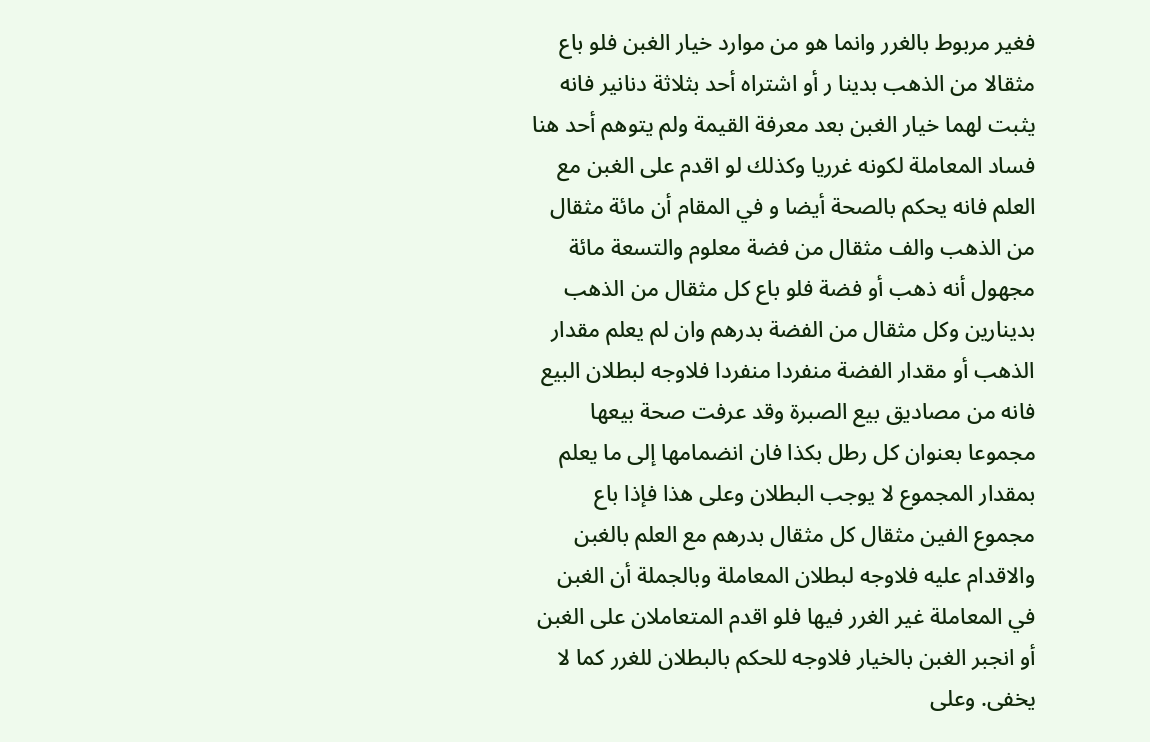فغير مربوط بالغرر وانما هو من موارد خيار الغبن فلو باع مثقالا من الذهب بدينا ر أو اشتراه أحد بثلاثة دنانير فانه يثبت لهما خيار الغبن بعد معرفة القيمة ولم يتوهم أحد هنا فساد المعاملة لكونه غرريا وكذلك لو اقدم على الغبن مع العلم فانه يحكم بالصحة أيضا و في المقام أن مائة مثقال من الذهب والف مثقال من فضة معلوم والتسعة مائة مجهول أنه ذهب أو فضة فلو باع كل مثقال من الذهب بدينارين وكل مثقال من الفضة بدرهم وان لم يعلم مقدار الذهب أو مقدار الفضة منفردا منفردا فلاوجه لبطلان البيع فانه من مصاديق بيع الصبرة وقد عرفت صحة بيعها مجموعا بعنوان كل رطل بكذا فان انضمامها إلى ما يعلم بمقدار المجموع لا يوجب البطلان وعلى هذا فإذا باع مجموع الفين مثقال كل مثقال بدرهم مع العلم بالغبن والاقدام عليه فلاوجه لبطلان المعاملة وبالجملة أن الغبن في المعاملة غير الغرر فيها فلو اقدم المتعاملان على الغبن أو انجبر الغبن بالخيار فلاوجه للحكم بالبطلان للغرر كما لا يخفى. وعلى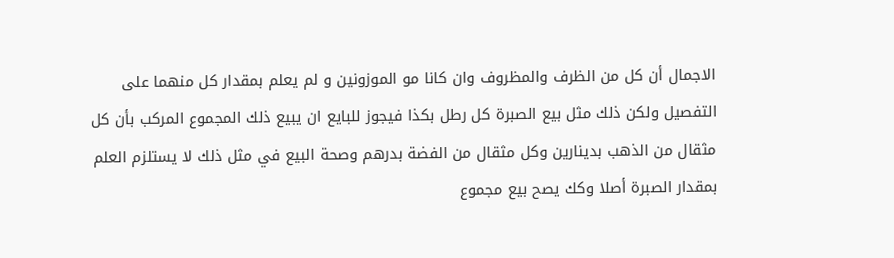الاجمال أن كل من الظرف والمظروف وان كانا مو الموزونين و لم يعلم بمقدار كل منهما على التفصيل ولكن ذلك مثل بيع الصبرة كل رطل بكذا فيجوز للبايع ان يبيع ذلك المجموع المركب بأن كل مثقال من الذهب بدينارين وكل مثقال من الفضة بدرهم وصحة البيع في مثل ذلك لا يستلزم العلم بمقدار الصبرة أصلا وكك يصح بيع مجموع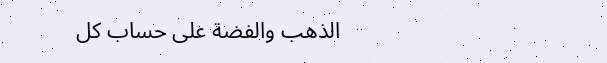الذهب والفضة على حساب كل